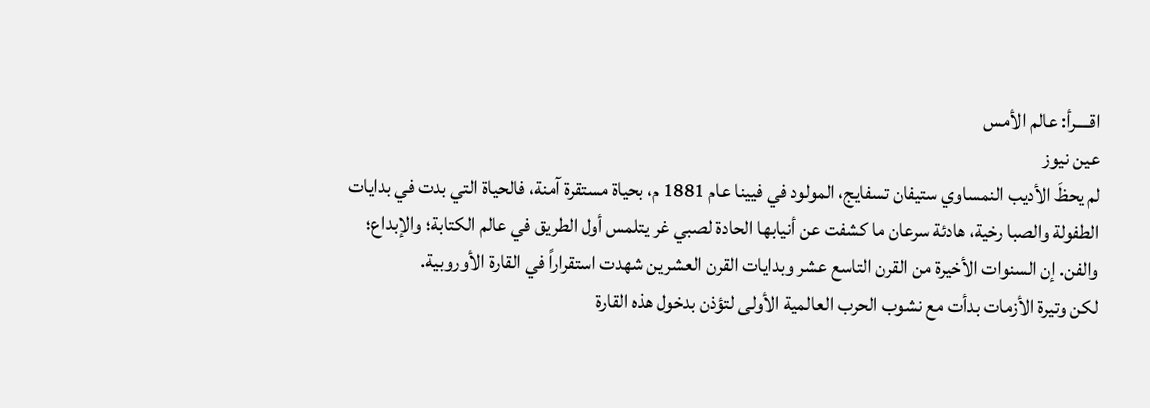اقــــرأ: عالم الأمس
عين نيوز
لم يحظَ الأديب النمساوي ستيفان تسفايج، المولود في فيينا عام 1881 م، بحياة مستقرة آمنة، فالحياة التي بدت في بدايات الطفولة والصبا رخية، هادئة سرعان ما كشفت عن أنيابها الحادة لصبي غر يتلمس أول الطريق في عالم الكتابة؛ والإبداع؛ والفن. إن السنوات الأخيرة من القرن التاسع عشر وبدايات القرن العشرين شهدت استقراراً في القارة الأوروبية.
لكن وتيرة الأزمات بدأت مع نشوب الحرب العالمية الأولى لتؤذن بدخول هذه القارة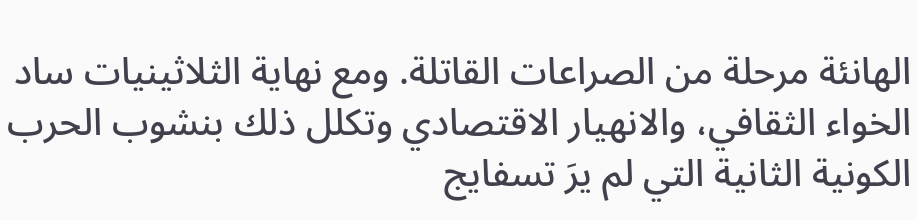الهانئة مرحلة من الصراعات القاتلة. ومع نهاية الثلاثينيات ساد الخواء الثقافي، والانهيار الاقتصادي وتكلل ذلك بنشوب الحرب الكونية الثانية التي لم يرَ تسفايج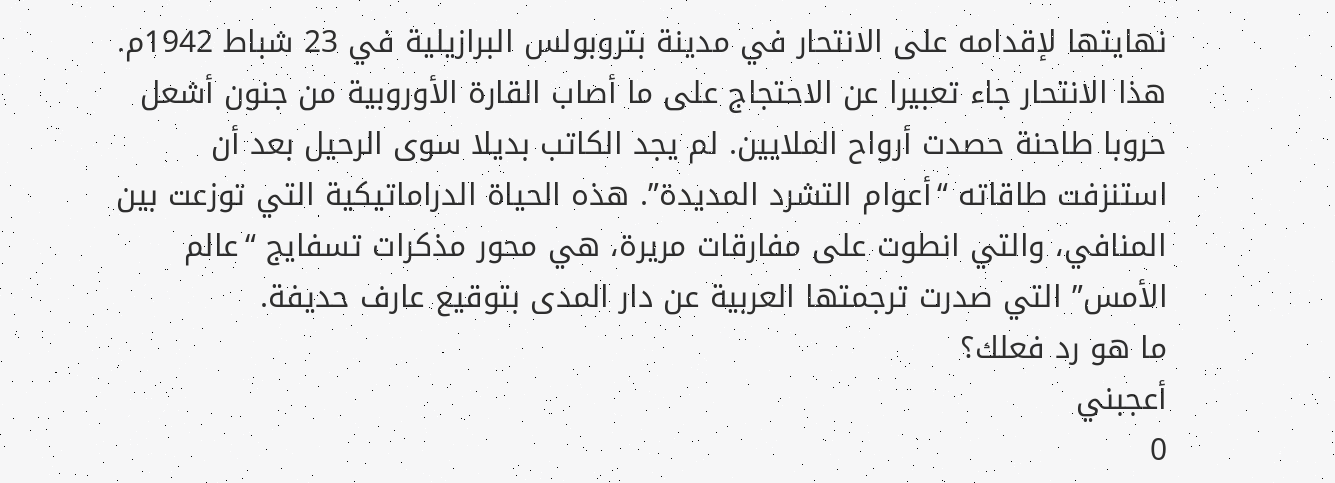نهايتها لإقدامه على الانتحار في مدينة بتروبولس البرازيلية في 23 شباط 1942م.
هذا الانتحار جاء تعبيرا عن الاحتجاج على ما أصاب القارة الأوروبية من جنون أشعل حروبا طاحنة حصدت أرواح الملايين. لم يجد الكاتب بديلا سوى الرحيل بعد أن استنزفت طاقاته “أعوام التشرد المديدة”. هذه الحياة الدراماتيكية التي توزعت بين المنافي، والتي انطوت على مفارقات مريرة، هي محور مذكرات تسفايج “عالم الأمس” التي صدرت ترجمتها العربية عن دار المدى بتوقيع عارف حديفة.
ما هو رد فعلك؟
أعجبني
0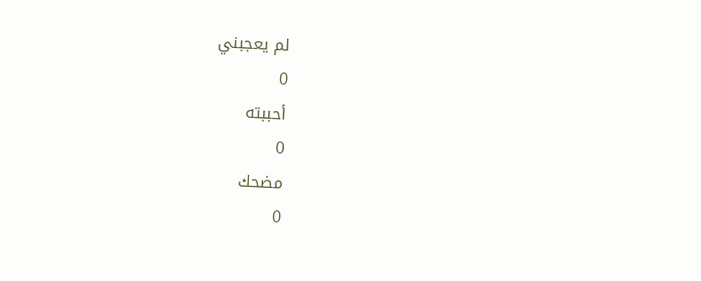لم يعجبني
0
أحببته
0
مضحك
0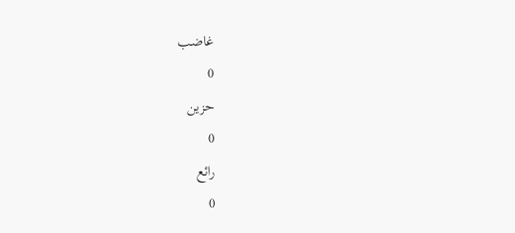غاضب
0
حزين
0
رائع
0